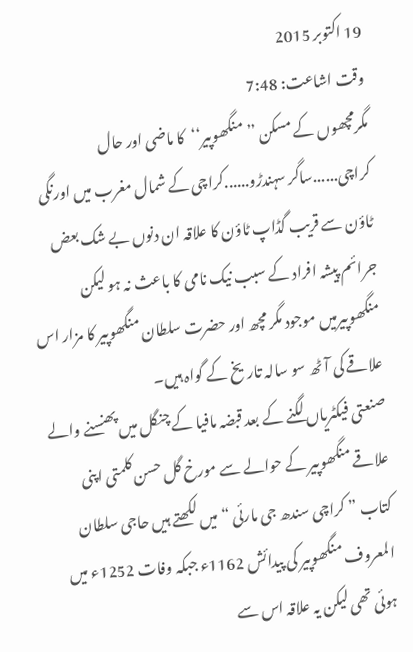19 اکتوبر 2015
وقت اشاعت: 7:48
مگرمچھوں کے مسکن ’’منگھوپیر‘‘کا ماضی اور حال
کراچی......ساگر سہندڑو......کراچی کے شمال مغرب میں اورنگی ٹاؤن سے قریب گڈاپ ٹاؤن کا علاقہ ان دنوں بے شک بعض جرائم پیشہ افراد کے سبب نیک نامی کا باعث نہ ہو لیکن منگھوپیرمیں موجود مگر مچھ اور حضرت سلطان منگھوپیر کا مزار اس علاقے کی آٹھ سو سالہ تاریخ کے گواہ ہیں۔
صنعتی فیکٹریاں لگنے کے بعد قبضہ مافیا کے چنگل میں پھنسنے والے علاقے منگھوپیر کے حوالے سے مورخ گل حسن کلمتی اپنی کتاب ” کراچی سندھ جی مارئی “ میں لکھتے ہیں حاجی سلطان المعروف منگھوپیر کی پیدائش 1162ء جبکہ وفات 1252ء میں ہوئی تھی لیکن یہ علاقہ اس سے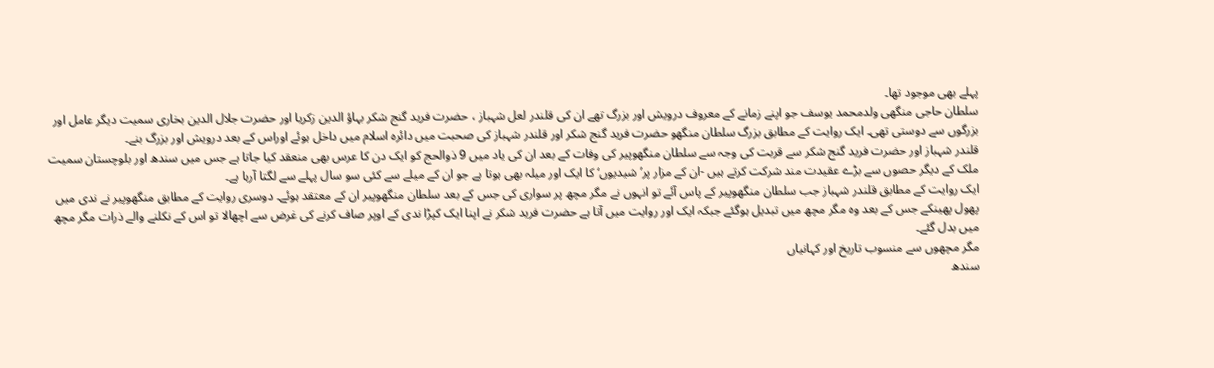پہلے بھی موجود تھا۔
سلطان حاجی منگھی ولدمحمد یوسف جو اپنے زمانے کے معروف درویش اور بزرگ تھے ان کی قلندر لعل شہباز ، حضرت فرید گنج شکر بہاؤ الدین زکریا اور حضرت جلال الدین بخاری سمیت دیگر عامل اور بزرگوں سے دوستی تھی۔ ایک روایت کے مطابق بزرگ سلطان منگھو حضرت فرید گنج شکر اور قلندر شہباز کی صحبت میں دائرہ اسلام میں داخل ہوئے اوراس کے بعد درویش اور بزرگ بنے۔
قلندر شہباز اور حضرت فرید گنج شکر سے قربت کی وجہ سے سلطان منگھوپیر کی وفات کے بعد ان کی یاد میں 9 ذوالحج کو ایک دن کا عرس بھی منعقد کیا جاتا ہے جس میں سندھ اور بلوچستان سمیت ملک کے دیگر حصوں سے بڑے عقیدت مند شرکت کرتے ہیں -ان کے مزار پر’ شیدیوں‘ کا ایک اور میلہ بھی ہوتا ہے جو ان کے میلے سے کئی سو سال پہلے سے لگتا آرہا ہے۔
ایک روایت کے مطابق قلندر شہباز جب سلطان منگھوپیر کے پاس آئے تو انہوں نے مگر مچھ پر سواری کی جس کے بعد سلطان منگھوپیر ان کے معتقد ہوئے۔ دوسری روایت کے مطابق منگھوپیر نے ندی میں پھول پھینکے جس کے بعد وہ مگر مچھ میں تبدیل ہوگئے جبکہ ایک اور روایت میں آتا ہے حضرت فرید شکر نے اپنا ایک کپڑا ندی کے اوپر صاف کرنے کی غرض سے اچھالا تو اس کے نکلنے والے ذرات مگر مچھ میں بدل گئے۔
مگر مچھوں سے منسوب تاریخ اور کہانیاں
سندھ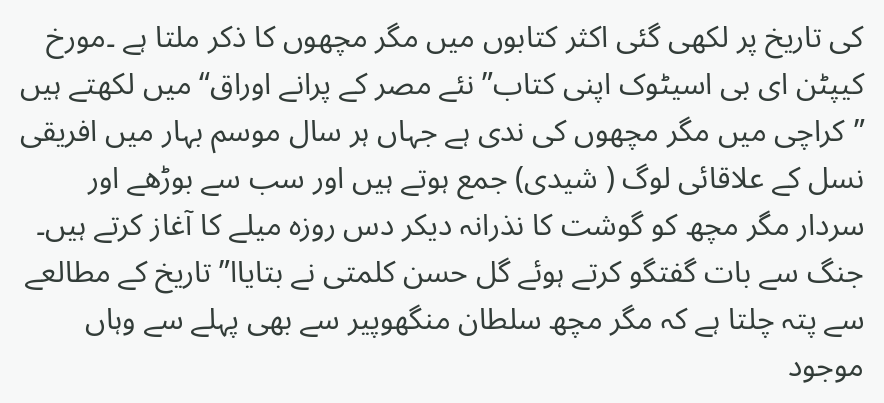کی تاریخ پر لکھی گئی اکثر کتابوں میں مگر مچھوں کا ذکر ملتا ہے ۔مورخ کیپٹن ای بی اسیٹوک اپنی کتاب” نئے مصر کے پرانے اوراق“ میں لکھتے ہیں ”کراچی میں مگر مچھوں کی ندی ہے جہاں ہر سال موسم بہار میں افریقی نسل کے علاقائی لوگ ( شیدی) جمع ہوتے ہیں اور سب سے بوڑھے اور سردار مگر مچھ کو گوشت کا نذرانہ دیکر دس روزہ میلے کا آغاز کرتے ہیں۔
جنگ سے بات گفتگو کرتے ہوئے گل حسن کلمتی نے بتایاا” تاریخ کے مطالعے سے پتہ چلتا ہے کہ مگر مچھ سلطان منگھوپیر سے بھی پہلے سے وہاں موجود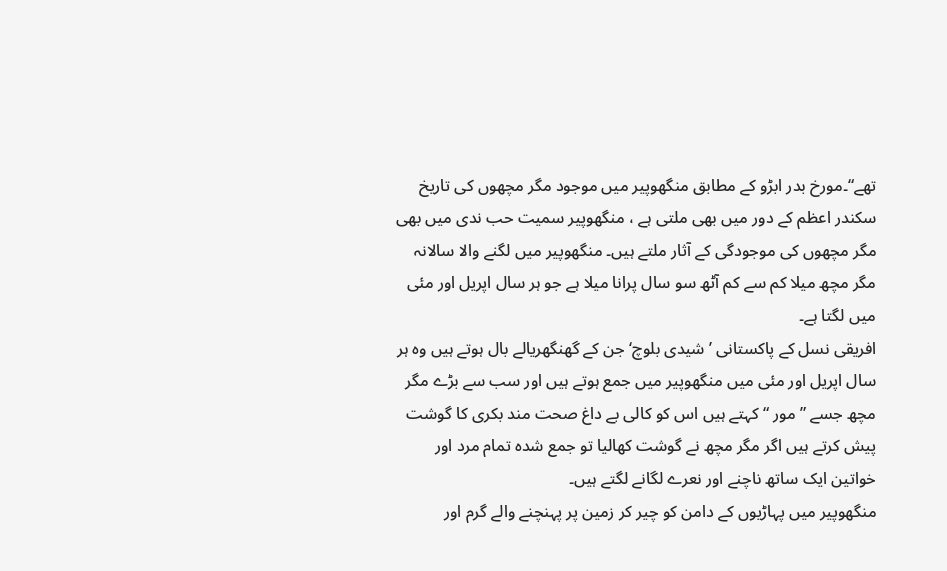تھے“۔مورخ بدر ابڑو کے مطابق منگھوپیر میں موجود مگر مچھوں کی تاریخ سکندر اعظم کے دور میں بھی ملتی ہے ، منگھوپیر سمیت حب ندی میں بھی مگر مچھوں کی موجودگی کے آثار ملتے ہیں۔ منگھوپیر میں لگنے والا سالانہ مگر مچھ میلا کم سے کم آٹھ سو سال پرانا میلا ہے جو ہر سال اپریل اور مئی میں لگتا ہے۔
افریقی نسل کے پاکستانی ’شیدی بلوچ‘ جن کے گھنگھریالے بال ہوتے ہیں وہ ہر سال اپریل اور مئی میں منگھوپیر میں جمع ہوتے ہیں اور سب سے بڑے مگر مچھ جسے ” مور “ کہتے ہیں اس کو کالی بے داغ صحت مند بکری کا گوشت پیش کرتے ہیں اگر مگر مچھ نے گوشت کھالیا تو جمع شدہ تمام مرد اور خواتین ایک ساتھ ناچنے اور نعرے لگانے لگتے ہیں۔
منگھوپیر میں پہاڑیوں کے دامن کو چیر کر زمین پر پہنچنے والے گرم اور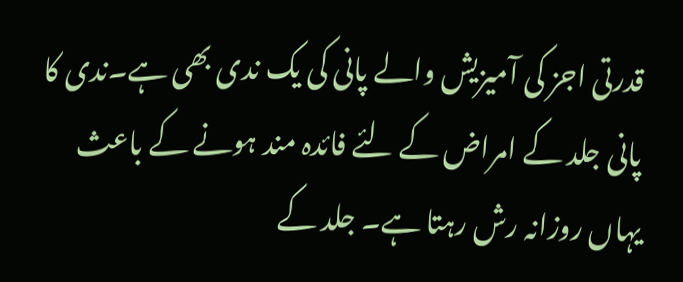قدرتی اجز کی آمیزیش والے پانی کی یک ندی بھی ہے۔ندی کا پانی جلد کے امراض کے لئے فائدہ مند ہونے کے باعث یہاں روزانہ رش رہتا ہے۔ جلد کے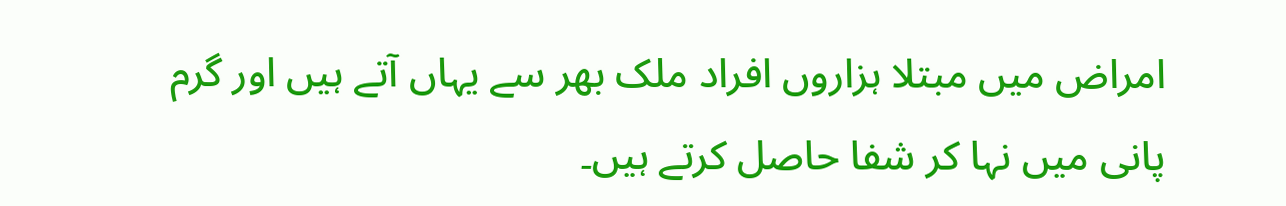امراض میں مبتلا ہزاروں افراد ملک بھر سے یہاں آتے ہیں اور گرم پانی میں نہا کر شفا حاصل کرتے ہیں۔